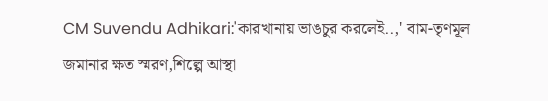CM Suvendu Adhikari:'কারখানায় ভাঙচুর করলেই..,' বাম-তৃণমূল জমানার ক্ষত স্মরণ,শিল্পে আস্থা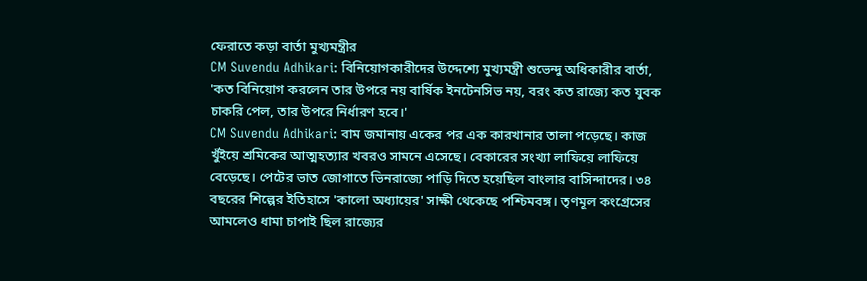ফেরাতে কড়া বার্তা মুখ্যমন্ত্রীর
CM Suvendu Adhikari: বিনিয়োগকারীদের উদ্দেশ্যে মুখ্যমন্ত্রী শুভেন্দু অধিকারীর বার্তা, 'কত বিনিয়োগ করলেন তার উপরে নয় বার্ষিক ইনটেনসিভ নয়, বরং কত রাজ্যে কত যুবক চাকরি পেল, তার উপরে নির্ধারণ হবে।'
CM Suvendu Adhikari: বাম জমানায় একের পর এক কারখানার তালা পড়েছে। কাজ খুঁইয়ে শ্রমিকের আত্মহত্যার খবরও সামনে এসেছে। বেকারের সংখ্যা লাফিয়ে লাফিয়ে বেড়েছে। পেটের ভাত জোগাতে ভিনরাজ্যে পাড়ি দিতে হয়েছিল বাংলার বাসিন্দাদের। ৩৪ বছরের শিল্পের ইতিহাসে 'কালো অধ্যায়ের' সাক্ষী থেকেছে পশ্চিমবঙ্গ। তৃণমূল কংগ্রেসের আমলেও ধামা চাপাই ছিল রাজ্যের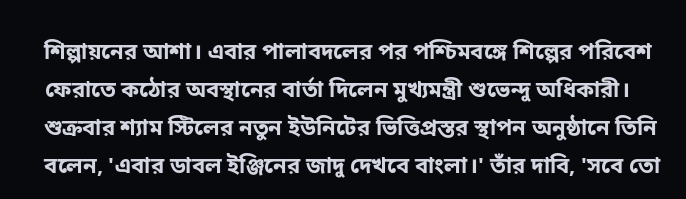শিল্পায়নের আশা। এবার পালাবদলের পর পশ্চিমবঙ্গে শিল্পের পরিবেশ ফেরাতে কঠোর অবস্থানের বার্তা দিলেন মুখ্যমন্ত্রী শুভেন্দু অধিকারী। শুক্রবার শ্যাম স্টিলের নতুন ইউনিটের ভিত্তিপ্রস্তর স্থাপন অনুষ্ঠানে তিনি বলেন, 'এবার ডাবল ইঞ্জিনের জাদু দেখবে বাংলা।' তাঁর দাবি, 'সবে তো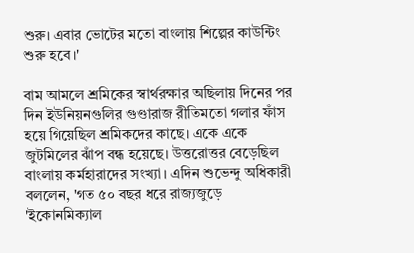শুরু। এবার ভোটের মতো বাংলায় শিল্পের কাউন্টিং শুরু হবে।'

বাম আমলে শ্রমিকের স্বার্থরক্ষার অছিলায় দিনের পর দিন ইউনিয়নগুলির গুণ্ডারাজ রীতিমতো গলার ফাঁস হয়ে গিয়েছিল শ্রমিকদের কাছে। একে একে জুটমিলের ঝাঁপ বন্ধ হয়েছে। উত্তরোত্তর বেড়েছিল বাংলায় কর্মহারাদের সংখ্যা। এদিন শুভেন্দু অধিকারী বললেন, 'গত ৫০ বছর ধরে রাজ্যজুড়ে 'ইকোনমিক্যাল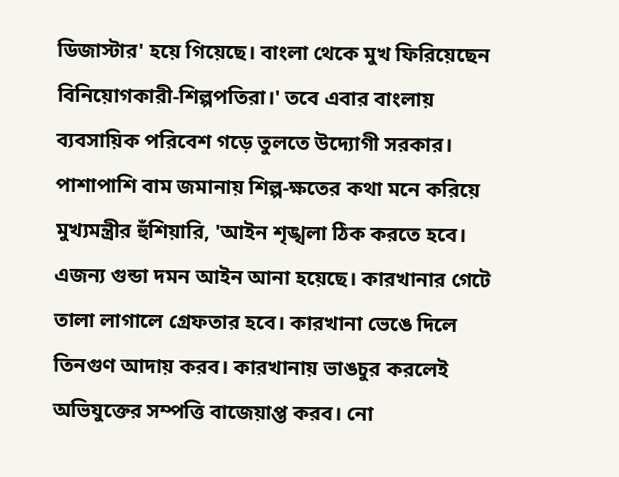ডিজাস্টার' হয়ে গিয়েছে। বাংলা থেকে মুখ ফিরিয়েছেন বিনিয়োগকারী-শিল্পপতিরা।' তবে এবার বাংলায় ব্যবসায়িক পরিবেশ গড়ে তুলতে উদ্যোগী সরকার। পাশাপাশি বাম জমানায় শিল্প-ক্ষতের কথা মনে করিয়ে মুখ্যমন্ত্রীর হুঁশিয়ারি, 'আইন শৃঙ্খলা ঠিক করতে হবে। এজন্য গুন্ডা দমন আইন আনা হয়েছে। কারখানার গেটে তালা লাগালে গ্রেফতার হবে। কারখানা ভেঙে দিলে তিনগুণ আদায় করব। কারখানায় ভাঙচুর করলেই অভিযুক্তের সম্পত্তি বাজেয়াপ্ত করব। নো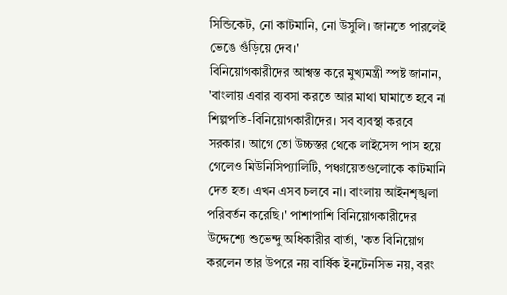সিন্ডিকেট, নো কাটমানি, নো উসুলি। জানতে পারলেই ভেঙে গুঁড়িয়ে দেব।'
বিনিয়োগকারীদের আশ্বস্ত করে মুখ্যমন্ত্রী স্পষ্ট জানান, 'বাংলায় এবার ব্যবসা করতে আর মাথা ঘামাতে হবে না শিল্পপতি-বিনিয়োগকারীদের। সব ব্যবস্থা করবে সরকার। আগে তো উচ্চস্তর থেকে লাইসেন্স পাস হয়ে গেলেও মিউনিসিপ্যালিটি, পঞ্চায়েতগুলোকে কাটমানি দেত হত। এখন এসব চলবে না। বাংলায় আইনশৃঙ্খলা পরিবর্তন করেছি।' পাশাপাশি বিনিয়োগকারীদের উদ্দেশ্যে শুভেন্দু অধিকারীর বার্তা, 'কত বিনিয়োগ করলেন তার উপরে নয় বার্ষিক ইনটেনসিভ নয়, বরং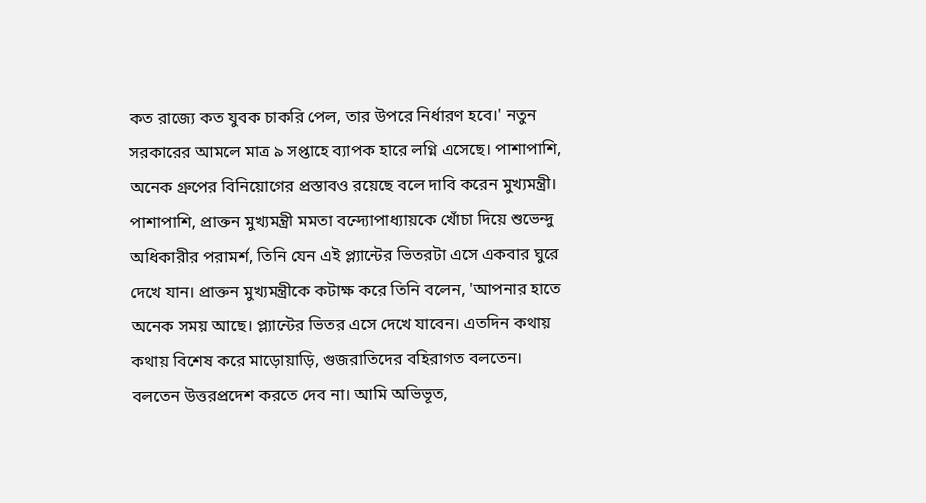কত রাজ্যে কত যুবক চাকরি পেল, তার উপরে নির্ধারণ হবে।' নতুন সরকারের আমলে মাত্র ৯ সপ্তাহে ব্যাপক হারে লগ্নি এসেছে। পাশাপাশি, অনেক গ্রুপের বিনিয়োগের প্রস্তাবও রয়েছে বলে দাবি করেন মুখ্যমন্ত্রী। পাশাপাশি, প্রাক্তন মুখ্যমন্ত্রী মমতা বন্দ্যোপাধ্যায়কে খোঁচা দিয়ে শুভেন্দু অধিকারীর পরামর্শ, তিনি যেন এই প্ল্যান্টের ভিতরটা এসে একবার ঘুরে দেখে যান। প্রাক্তন মুখ্যমন্ত্রীকে কটাক্ষ করে তিনি বলেন, 'আপনার হাতে অনেক সময় আছে। প্ল্যান্টের ভিতর এসে দেখে যাবেন। এতদিন কথায় কথায় বিশেষ করে মাড়োয়াড়ি, গুজরাতিদের বহিরাগত বলতেন। বলতেন উত্তরপ্রদেশ করতে দেব না। আমি অভিভূত,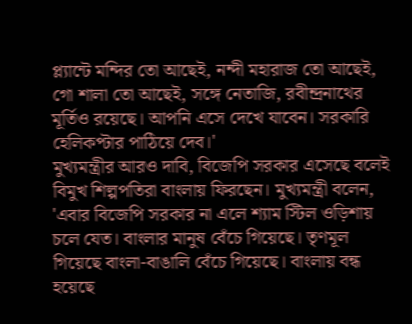প্ল্যান্টে মন্দির তো আছেই, নন্দী মহারাজ তো আছেই, গো শালা তো আছেই, সঙ্গে নেতাজি, রবীন্দ্রনাথের মূর্তিও রয়েছে। আপনি এসে দেখে যাবেন। সরকারি হেলিকপ্টার পাঠিয়ে দেব।'
মুখ্যমন্ত্রীর আরও দাবি, বিজেপি সরকার এসেছে বলেই বিমুখ শিল্পপতিরা বাংলায় ফিরছেন। মুখ্যমন্ত্রী বলেন, 'এবার বিজেপি সরকার না এলে শ্যাম স্টিল ওড়িশায় চলে যেত। বাংলার মানুষ বেঁচে গিয়েছে। তৃণমূল গিয়েছে বাংলা-বাঙালি বেঁচে গিয়েছে। বাংলায় বন্ধ হয়েছে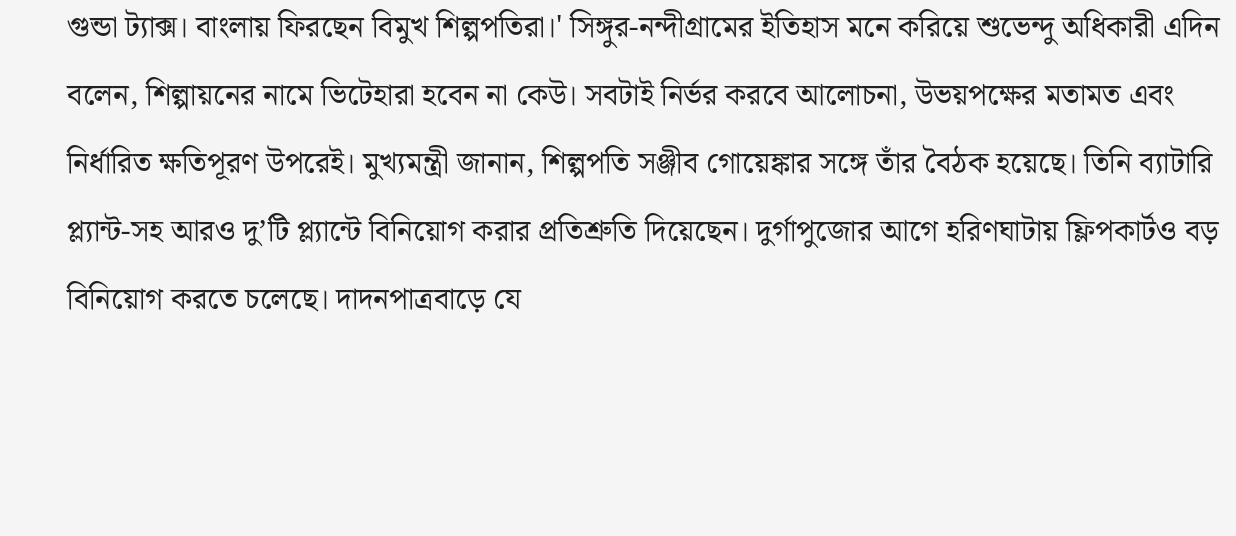গুন্ডা ট্যাক্স। বাংলায় ফিরছেন বিমুখ শিল্পপতিরা।' সিঙ্গুর-নন্দীগ্রামের ইতিহাস মনে করিয়ে শুভেন্দু অধিকারী এদিন বলেন, শিল্পায়নের নামে ভিটেহারা হবেন না কেউ। সবটাই নির্ভর করবে আলোচনা, উভয়পক্ষের মতামত এবং নির্ধারিত ক্ষতিপূরণ উপরেই। মুখ্যমন্ত্রী জানান, শিল্পপতি সঞ্জীব গোয়েঙ্কার সঙ্গে তাঁর বৈঠক হয়েছে। তিনি ব্যাটারি প্ল্যান্ট-সহ আরও দু’টি প্ল্যান্টে বিনিয়োগ করার প্রতিশ্রুতি দিয়েছেন। দুর্গাপুজোর আগে হরিণঘাটায় ফ্লিপকার্টও বড় বিনিয়োগ করতে চলেছে। দাদনপাত্রবাড়ে যে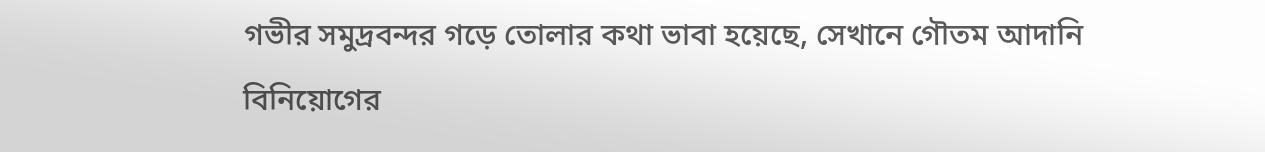গভীর সমুদ্রবন্দর গড়ে তোলার কথা ভাবা হয়েছে, সেখানে গৌতম আদানি বিনিয়োগের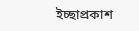ইচ্ছাপ্রকাশ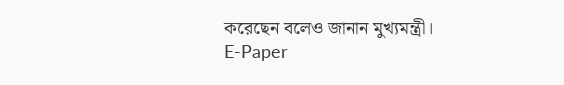করেছেন বলেও জানান মুখ্যমন্ত্রী।
E-Paper